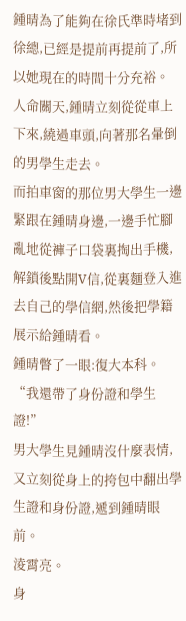鍾晴為了能夠在徐氏準時堵到徐總,已經是提前再提前了,所以她現在的時間十分充裕。
人命關天,鍾晴立刻從從車上下來,繞過車頭,向著那名暈倒的男學生走去。
而拍車窗的那位男大學生一邊緊跟在鍾晴身邊,一邊手忙腳亂地從褲子口袋裏掏出手機,解鎖後點開V信,從裏麵登入進去自己的學信網,然後把學籍展示給鍾晴看。
鍾晴瞥了一眼:復大本科。
“我還帶了身份證和學生證!”
男大學生見鍾晴沒什麼表情,又立刻從身上的挎包中翻出學生證和身份證,遞到鍾晴眼前。
淩霄亮。
身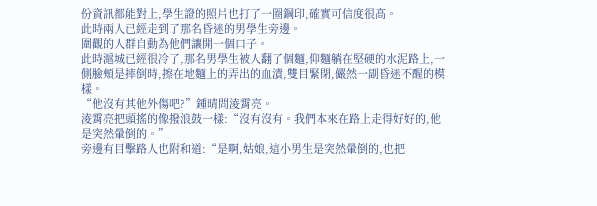份資訊都能對上,學生證的照片也打了一圈鋼印,確實可信度很高。
此時兩人已經走到了那名昏迷的男學生旁邊。
圍觀的人群自動為他們讓開一個口子。
此時滬城已經很冷了,那名男學生被人翻了個麵,仰麵躺在堅硬的水泥路上,一側臉頰是摔倒時,擦在地麵上的弄出的血漬,雙目緊閉,儼然一副昏迷不醒的模樣。
“他沒有其他外傷吧?”鍾晴問淩霄亮。
淩霄亮把頭搖的像撥浪鼓一樣:“沒有沒有。我們本來在路上走得好好的,他是突然暈倒的。”
旁邊有目擊路人也附和道:“是啊,姑娘,這小男生是突然暈倒的,也把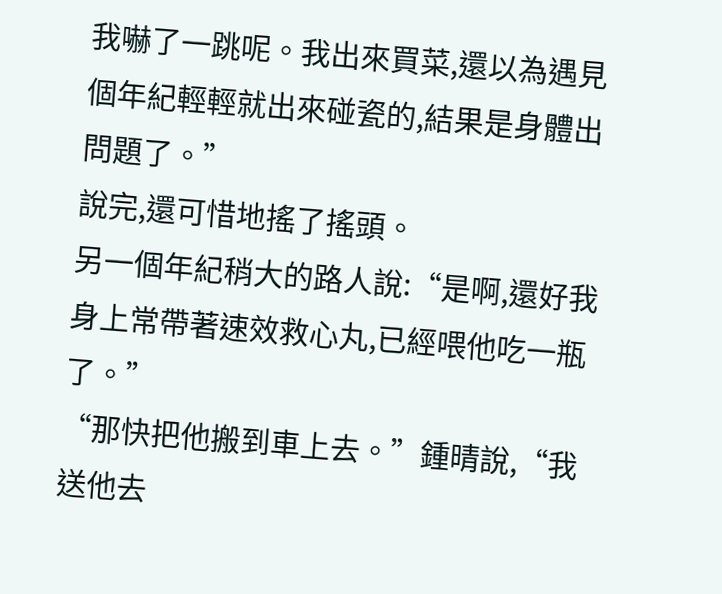我嚇了一跳呢。我出來買菜,還以為遇見個年紀輕輕就出來碰瓷的,結果是身體出問題了。”
說完,還可惜地搖了搖頭。
另一個年紀稍大的路人說:“是啊,還好我身上常帶著速效救心丸,已經喂他吃一瓶了。”
“那快把他搬到車上去。”鍾晴說,“我送他去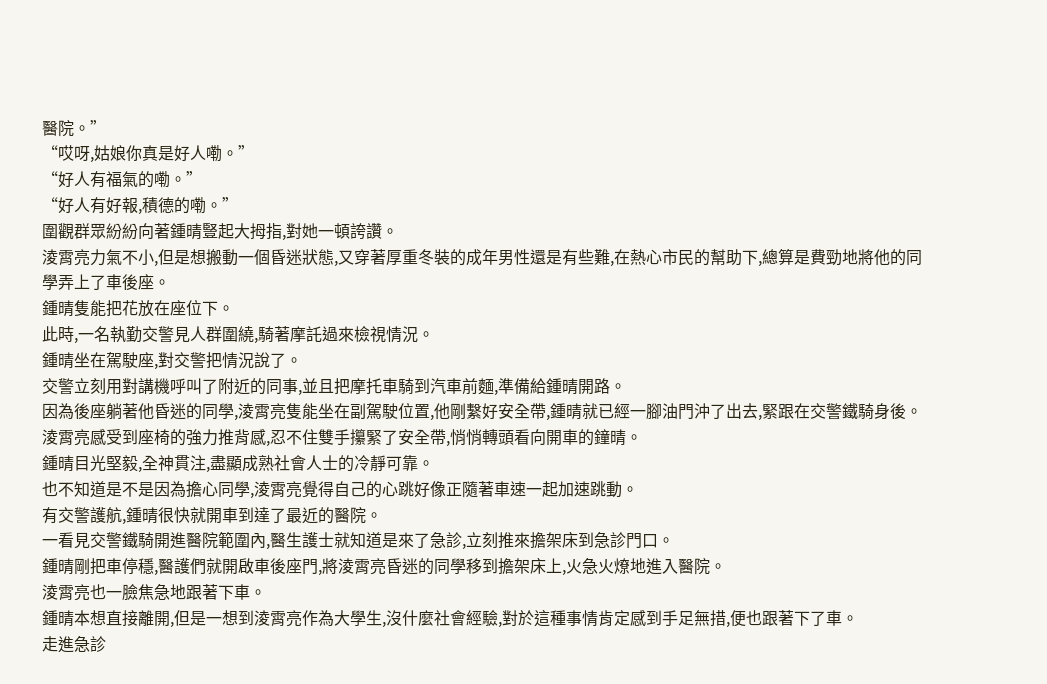醫院。”
“哎呀,姑娘你真是好人嘞。”
“好人有福氣的嘞。”
“好人有好報,積德的嘞。”
圍觀群眾紛紛向著鍾晴豎起大拇指,對她一頓誇讚。
淩霄亮力氣不小,但是想搬動一個昏迷狀態,又穿著厚重冬裝的成年男性還是有些難,在熱心市民的幫助下,總算是費勁地將他的同學弄上了車後座。
鍾晴隻能把花放在座位下。
此時,一名執勤交警見人群圍繞,騎著摩託過來檢視情況。
鍾晴坐在駕駛座,對交警把情況說了。
交警立刻用對講機呼叫了附近的同事,並且把摩托車騎到汽車前麵,準備給鍾晴開路。
因為後座躺著他昏迷的同學,淩霄亮隻能坐在副駕駛位置,他剛繫好安全帶,鍾晴就已經一腳油門沖了出去,緊跟在交警鐵騎身後。
淩霄亮感受到座椅的強力推背感,忍不住雙手攥緊了安全帶,悄悄轉頭看向開車的鐘晴。
鍾晴目光堅毅,全神貫注,盡顯成熟社會人士的冷靜可靠。
也不知道是不是因為擔心同學,淩霄亮覺得自己的心跳好像正隨著車速一起加速跳動。
有交警護航,鍾晴很快就開車到達了最近的醫院。
一看見交警鐵騎開進醫院範圍內,醫生護士就知道是來了急診,立刻推來擔架床到急診門口。
鍾晴剛把車停穩,醫護們就開啟車後座門,將淩霄亮昏迷的同學移到擔架床上,火急火燎地進入醫院。
淩霄亮也一臉焦急地跟著下車。
鍾晴本想直接離開,但是一想到淩霄亮作為大學生,沒什麼社會經驗,對於這種事情肯定感到手足無措,便也跟著下了車。
走進急診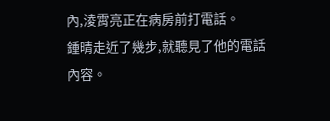內,淩霄亮正在病房前打電話。
鍾晴走近了幾步,就聽見了他的電話內容。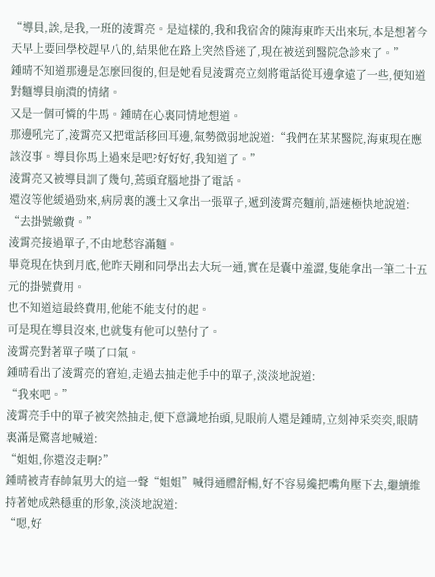“導員,誒,是我,一班的淩霄亮。是這樣的,我和我宿舍的陳海東昨天出來玩,本是想著今天早上要回學校趕早八的,結果他在路上突然昏迷了,現在被送到醫院急診來了。”
鍾晴不知道那邊是怎麼回復的,但是她看見淩霄亮立刻將電話從耳邊拿遠了一些,便知道對麵導員崩潰的情緒。
又是一個可憐的牛馬。鍾晴在心裏同情地想道。
那邊吼完了,淩霄亮又把電話移回耳邊,氣勢微弱地說道:“我們在某某醫院,海東現在應該沒事。導員你馬上過來是吧?好好好,我知道了。”
淩霄亮又被導員訓了幾句,蔫頭耷腦地掛了電話。
還沒等他緩過勁來,病房裏的護士又拿出一張單子,遞到淩霄亮麵前,語速極快地說道:
“去掛號繳費。”
淩霄亮接過單子,不由地愁容滿麵。
畢竟現在快到月底,他昨天剛和同學出去大玩一通,實在是囊中羞澀,隻能拿出一筆二十五元的掛號費用。
也不知道這最終費用,他能不能支付的起。
可是現在導員沒來,也就隻有他可以墊付了。
淩霄亮對著單子嘆了口氣。
鍾晴看出了淩霄亮的窘迫,走過去抽走他手中的單子,淡淡地說道:
“我來吧。”
淩霄亮手中的單子被突然抽走,便下意識地抬頭,見眼前人還是鍾晴,立刻神采奕奕,眼睛裏滿是驚喜地喊道:
“姐姐,你還沒走啊?”
鍾晴被青春帥氣男大的這一聲“姐姐”喊得通體舒暢,好不容易纔把嘴角壓下去,繼續維持著她成熟穩重的形象,淡淡地說道:
“嗯,好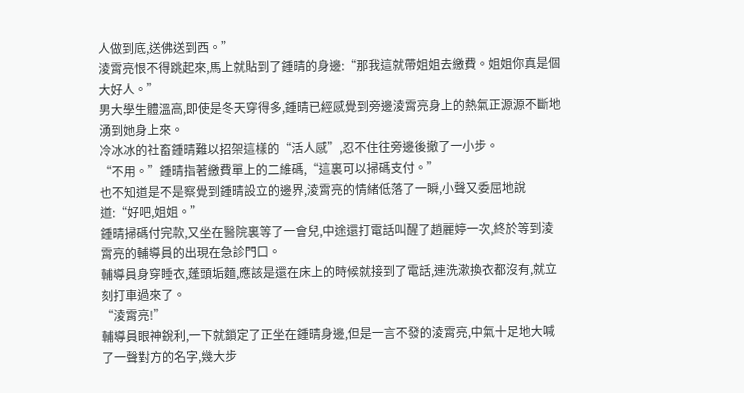人做到底,送佛送到西。”
淩霄亮恨不得跳起來,馬上就貼到了鍾晴的身邊:“那我這就帶姐姐去繳費。姐姐你真是個大好人。”
男大學生體溫高,即使是冬天穿得多,鍾晴已經感覺到旁邊淩霄亮身上的熱氣正源源不斷地湧到她身上來。
冷冰冰的社畜鍾晴難以招架這樣的“活人感”,忍不住往旁邊後撤了一小步。
“不用。”鍾晴指著繳費單上的二維碼,“這裏可以掃碼支付。”
也不知道是不是察覺到鍾晴設立的邊界,淩霄亮的情緒低落了一瞬,小聲又委屈地說道:“好吧,姐姐。”
鍾晴掃碼付完款,又坐在醫院裏等了一會兒,中途還打電話叫醒了趙麗婷一次,終於等到淩霄亮的輔導員的出現在急診門口。
輔導員身穿睡衣,蓬頭垢麵,應該是還在床上的時候就接到了電話,連洗漱換衣都沒有,就立刻打車過來了。
“淩霄亮!”
輔導員眼神銳利,一下就鎖定了正坐在鍾晴身邊,但是一言不發的淩霄亮,中氣十足地大喊了一聲對方的名字,幾大步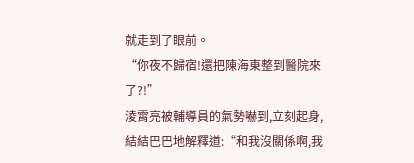就走到了眼前。
“你夜不歸宿!還把陳海東整到醫院來了?!”
淩霄亮被輔導員的氣勢嚇到,立刻起身,結結巴巴地解釋道:“和我沒關係啊,我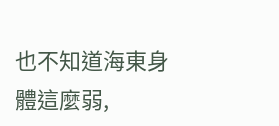也不知道海東身體這麼弱,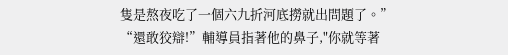隻是熬夜吃了一個六九折河底撈就出問題了。”
“還敢狡辯!”輔導員指著他的鼻子,"你就等著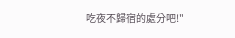吃夜不歸宿的處分吧!"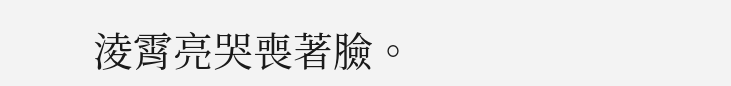淩霄亮哭喪著臉。